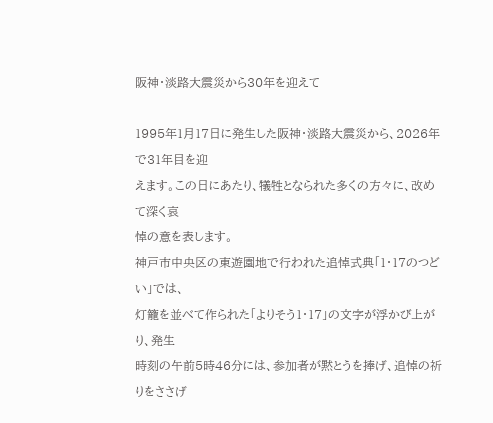阪神・淡路大震災から30年を迎えて

1995年1月17日に発生した阪神・淡路大震災から、2026年で31年目を迎
えます。この日にあたり、犠牲となられた多くの方々に、改めて深く哀
悼の意を表します。
神戸市中央区の東遊園地で行われた追悼式典「1・17のつどい」では、
灯籠を並べて作られた「よりそう1・17」の文字が浮かび上がり、発生
時刻の午前5時46分には、参加者が黙とうを捧げ、追悼の祈りをささげ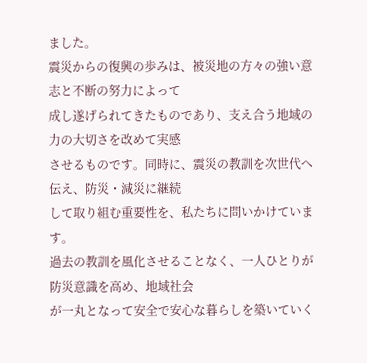ました。
震災からの復興の歩みは、被災地の方々の強い意志と不断の努力によって
成し遂げられてきたものであり、支え合う地域の力の大切さを改めて実感
させるものです。同時に、震災の教訓を次世代へ伝え、防災・減災に継続
して取り組む重要性を、私たちに問いかけています。
過去の教訓を風化させることなく、一人ひとりが防災意識を高め、地域社会
が一丸となって安全で安心な暮らしを築いていく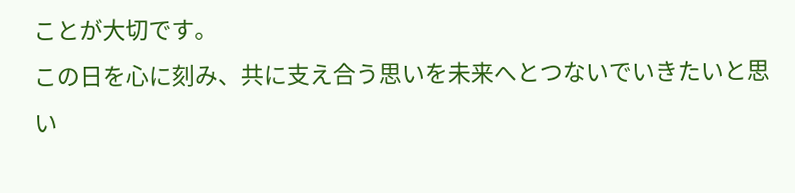ことが大切です。
この日を心に刻み、共に支え合う思いを未来へとつないでいきたいと思い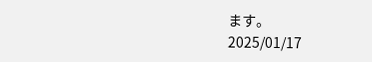ます。
2025/01/17